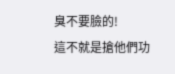臭不要臉的!
這不就是搶他們功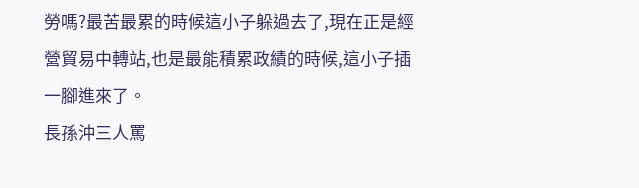勞嗎?最苦最累的時候這小子躲過去了,現在正是經營貿易中轉站,也是最能積累政績的時候,這小子插一腳進來了。
長孫沖三人罵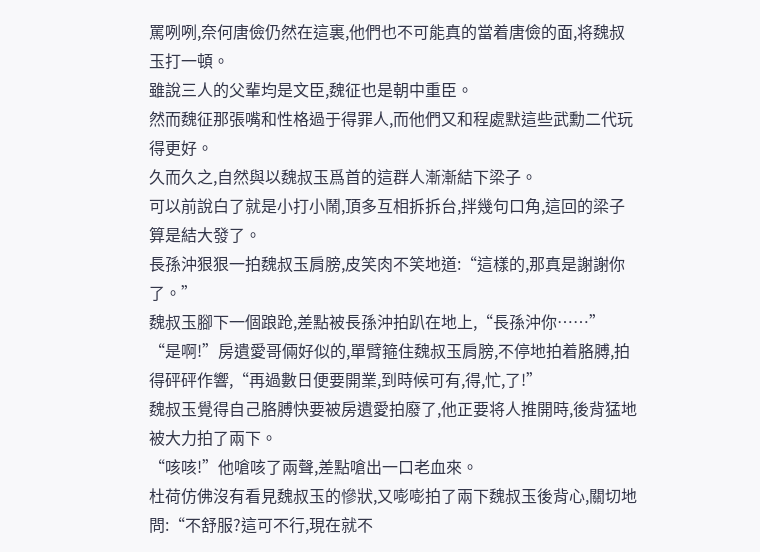罵咧咧,奈何唐儉仍然在這裏,他們也不可能真的當着唐儉的面,将魏叔玉打一頓。
雖說三人的父輩均是文臣,魏征也是朝中重臣。
然而魏征那張嘴和性格過于得罪人,而他們又和程處默這些武勳二代玩得更好。
久而久之,自然與以魏叔玉爲首的這群人漸漸結下梁子。
可以前說白了就是小打小鬧,頂多互相拆拆台,拌幾句口角,這回的梁子算是結大發了。
長孫沖狠狠一拍魏叔玉肩膀,皮笑肉不笑地道:“這樣的,那真是謝謝你了。”
魏叔玉腳下一個踉跄,差點被長孫沖拍趴在地上,“長孫沖你……”
“是啊!”房遺愛哥倆好似的,單臂箍住魏叔玉肩膀,不停地拍着胳膊,拍得砰砰作響,“再過數日便要開業,到時候可有,得,忙,了!”
魏叔玉覺得自己胳膊快要被房遺愛拍廢了,他正要将人推開時,後背猛地被大力拍了兩下。
“咳咳!”他嗆咳了兩聲,差點嗆出一口老血來。
杜荷仿佛沒有看見魏叔玉的慘狀,又嘭嘭拍了兩下魏叔玉後背心,關切地問:“不舒服?這可不行,現在就不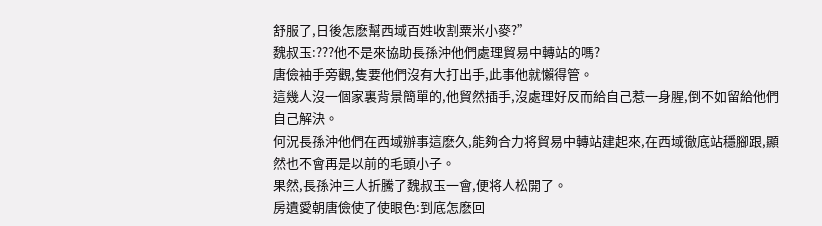舒服了,日後怎麽幫西域百姓收割粟米小麥?”
魏叔玉:???他不是來協助長孫沖他們處理貿易中轉站的嗎?
唐儉袖手旁觀,隻要他們沒有大打出手,此事他就懶得管。
這幾人沒一個家裏背景簡單的,他貿然插手,沒處理好反而給自己惹一身腥,倒不如留給他們自己解決。
何況長孫沖他們在西域辦事這麽久,能夠合力将貿易中轉站建起來,在西域徹底站穩腳跟,顯然也不會再是以前的毛頭小子。
果然,長孫沖三人折騰了魏叔玉一會,便将人松開了。
房遺愛朝唐儉使了使眼色:到底怎麽回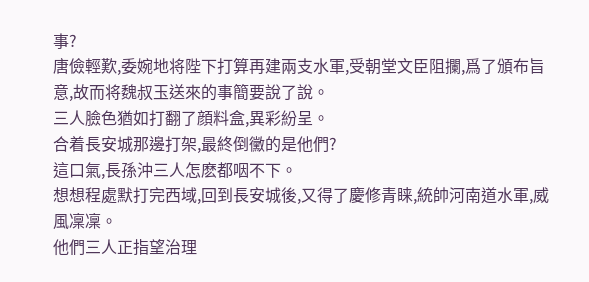事?
唐儉輕歎,委婉地将陛下打算再建兩支水軍,受朝堂文臣阻攔,爲了頒布旨意,故而将魏叔玉送來的事簡要說了說。
三人臉色猶如打翻了顔料盒,異彩紛呈。
合着長安城那邊打架,最終倒黴的是他們?
這口氣,長孫沖三人怎麽都咽不下。
想想程處默打完西域,回到長安城後,又得了慶修青睐,統帥河南道水軍,威風凜凜。
他們三人正指望治理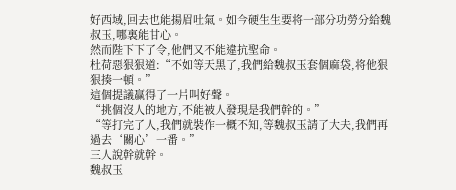好西域,回去也能揚眉吐氣。如今硬生生要将一部分功勞分給魏叔玉,哪裏能甘心。
然而陛下下了令,他們又不能違抗聖命。
杜荷惡狠狠道:“不如等天黑了,我們給魏叔玉套個麻袋,将他狠狠揍一頓。”
這個提議赢得了一片叫好聲。
“挑個沒人的地方,不能被人發現是我們幹的。”
“等打完了人,我們就裝作一概不知,等魏叔玉請了大夫,我們再過去‘關心’一番。”
三人說幹就幹。
魏叔玉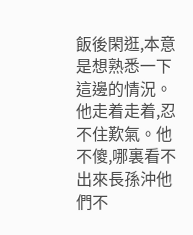飯後閑逛,本意是想熟悉一下這邊的情況。
他走着走着,忍不住歎氣。他不傻,哪裏看不出來長孫沖他們不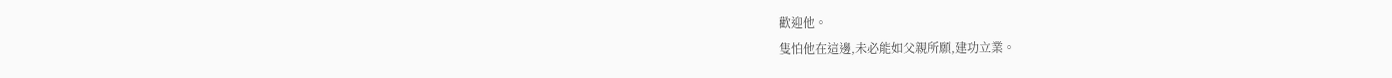歡迎他。
隻怕他在這邊,未必能如父親所願,建功立業。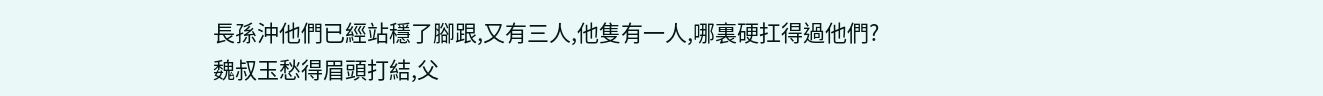長孫沖他們已經站穩了腳跟,又有三人,他隻有一人,哪裏硬扛得過他們?
魏叔玉愁得眉頭打結,父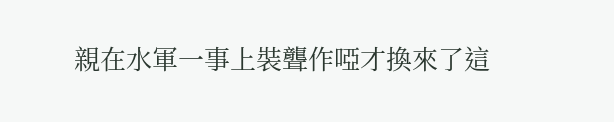親在水軍一事上裝聾作啞才換來了這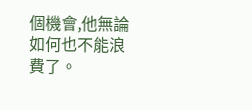個機會,他無論如何也不能浪費了。